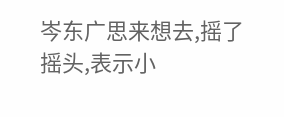岑东广思来想去,摇了摇头,表示小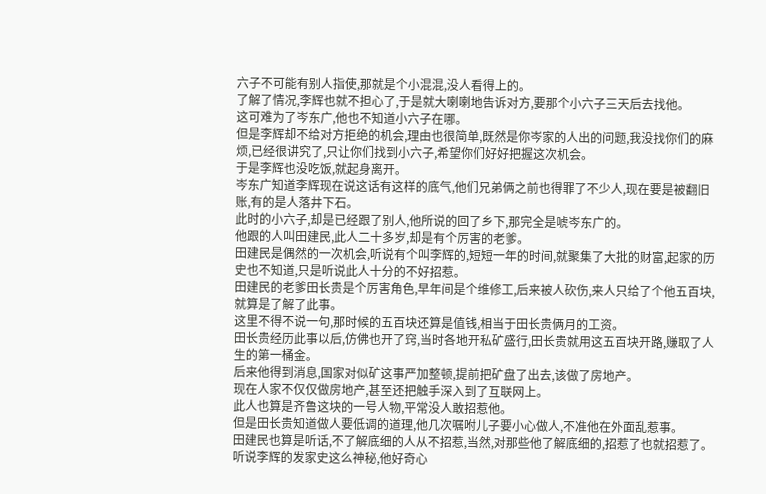六子不可能有别人指使,那就是个小混混,没人看得上的。
了解了情况,李辉也就不担心了,于是就大喇喇地告诉对方,要那个小六子三天后去找他。
这可难为了岑东广,他也不知道小六子在哪。
但是李辉却不给对方拒绝的机会,理由也很简单,既然是你岑家的人出的问题,我没找你们的麻烦,已经很讲究了,只让你们找到小六子,希望你们好好把握这次机会。
于是李辉也没吃饭,就起身离开。
岑东广知道李辉现在说这话有这样的底气,他们兄弟俩之前也得罪了不少人,现在要是被翻旧账,有的是人落井下石。
此时的小六子,却是已经跟了别人,他所说的回了乡下,那完全是唬岑东广的。
他跟的人叫田建民,此人二十多岁,却是有个厉害的老爹。
田建民是偶然的一次机会,听说有个叫李辉的,短短一年的时间,就聚集了大批的财富,起家的历史也不知道,只是听说此人十分的不好招惹。
田建民的老爹田长贵是个厉害角色,早年间是个维修工,后来被人砍伤,来人只给了个他五百块,就算是了解了此事。
这里不得不说一句,那时候的五百块还算是值钱,相当于田长贵俩月的工资。
田长贵经历此事以后,仿佛也开了窍,当时各地开私矿盛行,田长贵就用这五百块开路,赚取了人生的第一桶金。
后来他得到消息,国家对似矿这事严加整顿,提前把矿盘了出去,该做了房地产。
现在人家不仅仅做房地产,甚至还把触手深入到了互联网上。
此人也算是齐鲁这块的一号人物,平常没人敢招惹他。
但是田长贵知道做人要低调的道理,他几次嘱咐儿子要小心做人,不准他在外面乱惹事。
田建民也算是听话,不了解底细的人从不招惹,当然,对那些他了解底细的,招惹了也就招惹了。
听说李辉的发家史这么神秘,他好奇心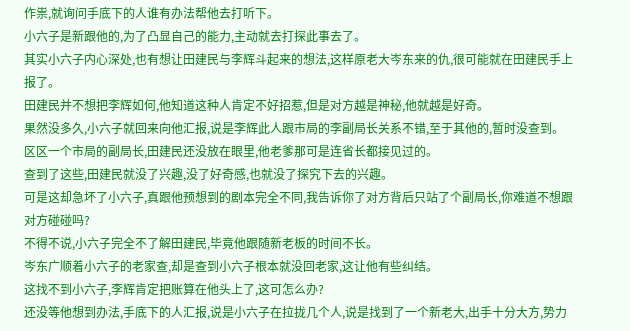作祟,就询问手底下的人谁有办法帮他去打听下。
小六子是新跟他的,为了凸显自己的能力,主动就去打探此事去了。
其实小六子内心深处,也有想让田建民与李辉斗起来的想法,这样原老大岑东来的仇,很可能就在田建民手上报了。
田建民并不想把李辉如何,他知道这种人肯定不好招惹,但是对方越是神秘,他就越是好奇。
果然没多久,小六子就回来向他汇报,说是李辉此人跟市局的李副局长关系不错,至于其他的,暂时没查到。
区区一个市局的副局长,田建民还没放在眼里,他老爹那可是连省长都接见过的。
查到了这些,田建民就没了兴趣,没了好奇感,也就没了探究下去的兴趣。
可是这却急坏了小六子,真跟他预想到的剧本完全不同,我告诉你了对方背后只站了个副局长,你难道不想跟对方碰碰吗?
不得不说,小六子完全不了解田建民,毕竟他跟随新老板的时间不长。
岑东广顺着小六子的老家查,却是查到小六子根本就没回老家,这让他有些纠结。
这找不到小六子,李辉肯定把账算在他头上了,这可怎么办?
还没等他想到办法,手底下的人汇报,说是小六子在拉拢几个人,说是找到了一个新老大,出手十分大方,势力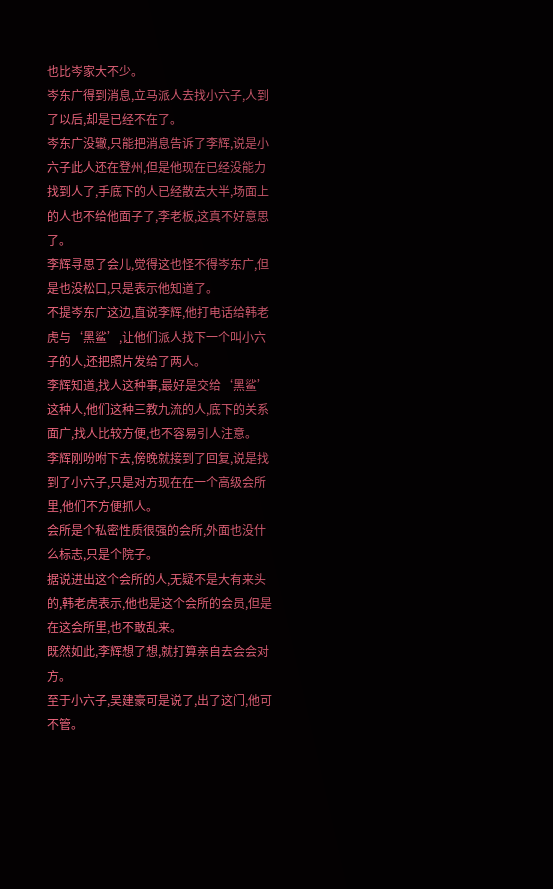也比岑家大不少。
岑东广得到消息,立马派人去找小六子,人到了以后,却是已经不在了。
岑东广没辙,只能把消息告诉了李辉,说是小六子此人还在登州,但是他现在已经没能力找到人了,手底下的人已经散去大半,场面上的人也不给他面子了,李老板,这真不好意思了。
李辉寻思了会儿,觉得这也怪不得岑东广,但是也没松口,只是表示他知道了。
不提岑东广这边,直说李辉,他打电话给韩老虎与‘黑鲨’,让他们派人找下一个叫小六子的人,还把照片发给了两人。
李辉知道,找人这种事,最好是交给‘黑鲨’这种人,他们这种三教九流的人,底下的关系面广,找人比较方便,也不容易引人注意。
李辉刚吩咐下去,傍晚就接到了回复,说是找到了小六子,只是对方现在在一个高级会所里,他们不方便抓人。
会所是个私密性质很强的会所,外面也没什么标志,只是个院子。
据说进出这个会所的人,无疑不是大有来头的,韩老虎表示,他也是这个会所的会员,但是在这会所里,也不敢乱来。
既然如此,李辉想了想,就打算亲自去会会对方。
至于小六子,吴建豪可是说了,出了这门,他可不管。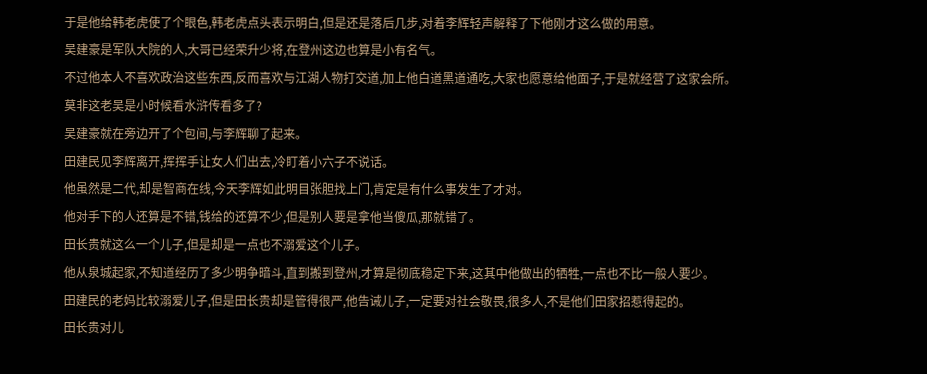于是他给韩老虎使了个眼色,韩老虎点头表示明白,但是还是落后几步,对着李辉轻声解释了下他刚才这么做的用意。
吴建豪是军队大院的人,大哥已经荣升少将,在登州这边也算是小有名气。
不过他本人不喜欢政治这些东西,反而喜欢与江湖人物打交道,加上他白道黑道通吃,大家也愿意给他面子,于是就经营了这家会所。
莫非这老吴是小时候看水浒传看多了?
吴建豪就在旁边开了个包间,与李辉聊了起来。
田建民见李辉离开,挥挥手让女人们出去,冷盯着小六子不说话。
他虽然是二代,却是智商在线,今天李辉如此明目张胆找上门,肯定是有什么事发生了才对。
他对手下的人还算是不错,钱给的还算不少,但是别人要是拿他当傻瓜,那就错了。
田长贵就这么一个儿子,但是却是一点也不溺爱这个儿子。
他从泉城起家,不知道经历了多少明争暗斗,直到搬到登州,才算是彻底稳定下来,这其中他做出的牺牲,一点也不比一般人要少。
田建民的老妈比较溺爱儿子,但是田长贵却是管得很严,他告诫儿子,一定要对社会敬畏,很多人,不是他们田家招惹得起的。
田长贵对儿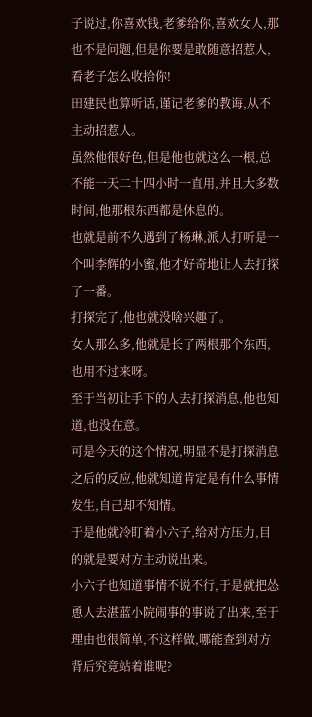子说过,你喜欢钱,老爹给你,喜欢女人,那也不是问题,但是你要是敢随意招惹人,看老子怎么收拾你!
田建民也算听话,谨记老爹的教诲,从不主动招惹人。
虽然他很好色,但是他也就这么一根,总不能一天二十四小时一直用,并且大多数时间,他那根东西都是休息的。
也就是前不久遇到了杨琳,派人打听是一个叫李辉的小蜜,他才好奇地让人去打探了一番。
打探完了,他也就没啥兴趣了。
女人那么多,他就是长了两根那个东西,也用不过来呀。
至于当初让手下的人去打探消息,他也知道,也没在意。
可是今天的这个情况,明显不是打探消息之后的反应,他就知道肯定是有什么事情发生,自己却不知情。
于是他就冷盯着小六子,给对方压力,目的就是要对方主动说出来。
小六子也知道事情不说不行,于是就把怂恿人去湛蓝小院闹事的事说了出来,至于理由也很简单,不这样做,哪能查到对方背后究竟站着谁呢?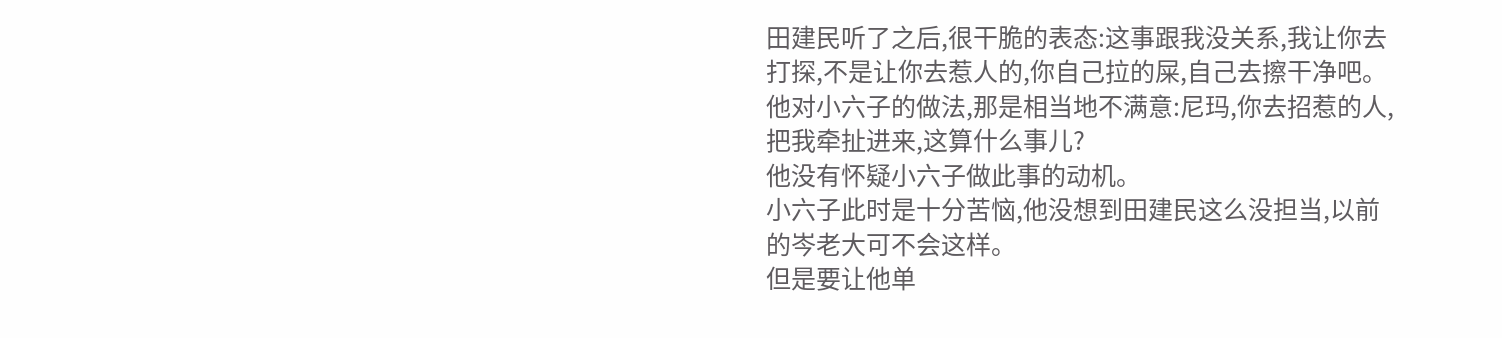田建民听了之后,很干脆的表态:这事跟我没关系,我让你去打探,不是让你去惹人的,你自己拉的屎,自己去擦干净吧。
他对小六子的做法,那是相当地不满意:尼玛,你去招惹的人,把我牵扯进来,这算什么事儿?
他没有怀疑小六子做此事的动机。
小六子此时是十分苦恼,他没想到田建民这么没担当,以前的岑老大可不会这样。
但是要让他单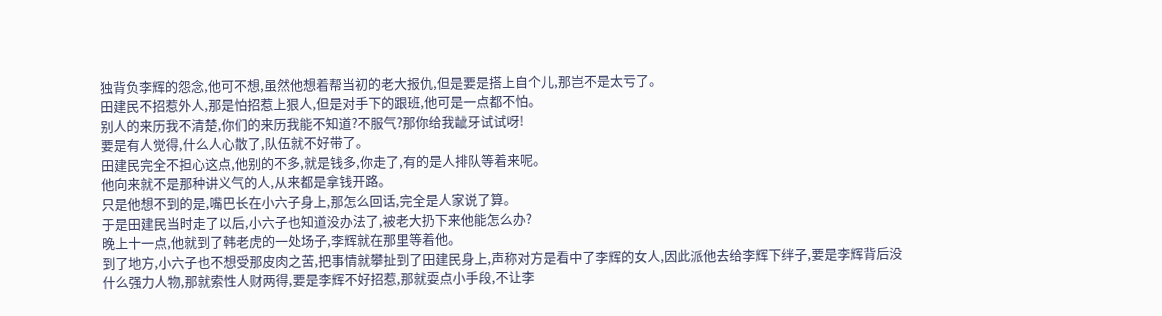独背负李辉的怨念,他可不想,虽然他想着帮当初的老大报仇,但是要是搭上自个儿,那岂不是太亏了。
田建民不招惹外人,那是怕招惹上狠人,但是对手下的跟班,他可是一点都不怕。
别人的来历我不清楚,你们的来历我能不知道?不服气?那你给我龇牙试试呀!
要是有人觉得,什么人心散了,队伍就不好带了。
田建民完全不担心这点,他别的不多,就是钱多,你走了,有的是人排队等着来呢。
他向来就不是那种讲义气的人,从来都是拿钱开路。
只是他想不到的是,嘴巴长在小六子身上,那怎么回话,完全是人家说了算。
于是田建民当时走了以后,小六子也知道没办法了,被老大扔下来他能怎么办?
晚上十一点,他就到了韩老虎的一处场子,李辉就在那里等着他。
到了地方,小六子也不想受那皮肉之苦,把事情就攀扯到了田建民身上,声称对方是看中了李辉的女人,因此派他去给李辉下绊子,要是李辉背后没什么强力人物,那就索性人财两得,要是李辉不好招惹,那就耍点小手段,不让李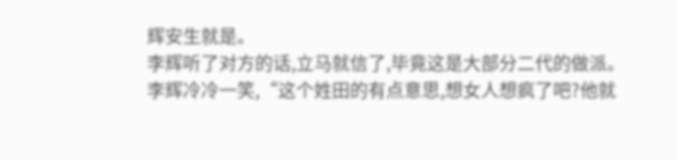辉安生就是。
李辉听了对方的话,立马就信了,毕竟这是大部分二代的做派。
李辉冷冷一笑,“这个姓田的有点意思,想女人想疯了吧?他就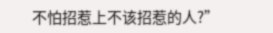不怕招惹上不该招惹的人?”